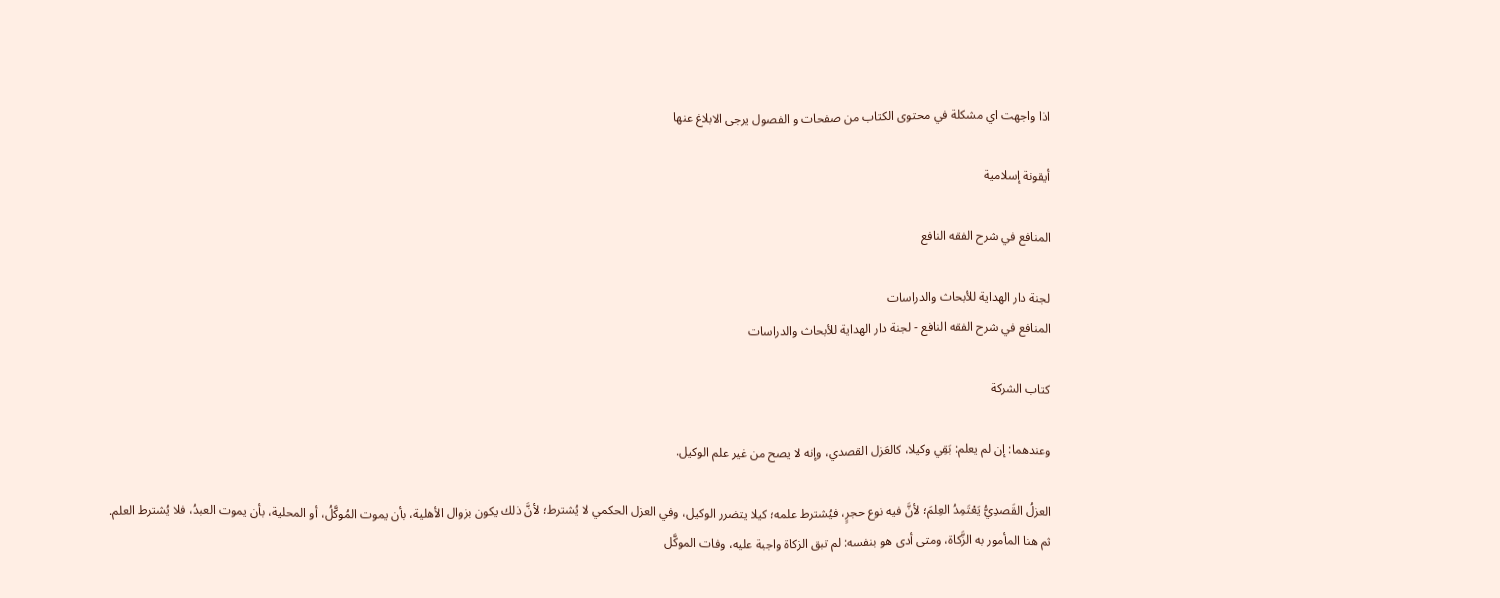اذا واجهت اي مشكلة في محتوى الكتاب من صفحات و الفصول يرجى الابلاغ عنها

أيقونة إسلامية

المنافع في شرح الفقه النافع

لجنة دار الهداية للأبحاث والدراسات
المنافع في شرح الفقه النافع - لجنة دار الهداية للأبحاث والدراسات

كتاب الشركة

وعندهما: إن لم يعلم: بَقِي وكيلا، كالعَزل القصدي، وإنه لا يصح من غير علم الوكيل.

العزلُ القَصدِيُّ يَعْتَمِدُ العِلمَ؛ لأنَّ فيه نوع حجرٍ، فيُشترط علمه؛ كيلا يتضرر الوكيل، وفي العزل الحكمي لا يُشترط؛ لأنَّ ذلك يكون بزوال الأهلية، بأن يموت المُوكَّلُ، أو المحلية، بأن يموت العبدُ، فلا يُشترط العلم.
ثم هنا المأمور به الزَّكاة، ومتى أدى هو بنفسه: لم تبق الزكاة واجبة عليه، وفات الموكَّل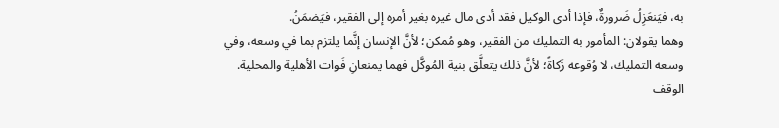به، فيَنعَزِلُ ضَرورةٌ، فإذا أدى الوكيل فقد أدى مال غيره بغير أمره إلى الفقير، فيَضمَنُ.
وهما يقولان: المأمور به التمليك من الفقير، وهو مُمكن؛ لأنَّ الإنسان إنَّما يلتزم بما في وسعه، وفي وسعه التمليك، لا وُقوعه زَكاةً؛ لأنَّ ذلك يتعلَّق بنية المُوكَّل فهما يمنعانِ فَوات الأهلية والمحلية.
الوقف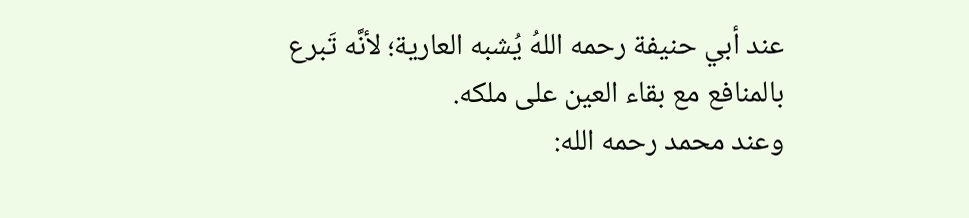عند أبي حنيفة رحمه اللهُ يُشبه العارية؛ لأنَّه تَبرع بالمنافع مع بقاء العين على ملكه.
وعند محمد رحمه الله: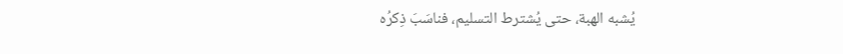يُشبه الهبة، حتى يُشترط التسليم، فناسَبَ ذِكرُه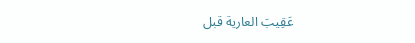عَقِيبَ العارية قبل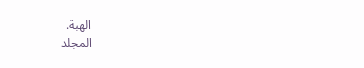الهبة.
المجلد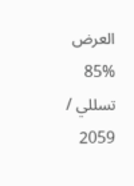العرض
85%
تسللي / 2059